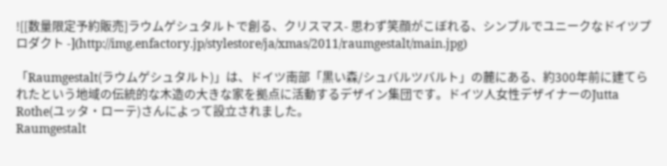![[数量限定予約販売]ラウムゲシュタルトで創る、クリスマス- 思わず笑顔がこぼれる、シンプルでユニークなドイツプロダクト -](http://img.enfactory.jp/stylestore/ja/xmas/2011/raumgestalt/main.jpg)

「Raumgestalt(ラウムゲシュタルト)」は、ドイツ南部「黒い森/シュバルツバルト」の麓にある、約300年前に建てられたという地域の伝統的な木造の大きな家を拠点に活動するデザイン集団です。ドイツ人女性デザイナーのJutta Rothe(ユッタ・ローテ)さんによって設立されました。
Raumgestalt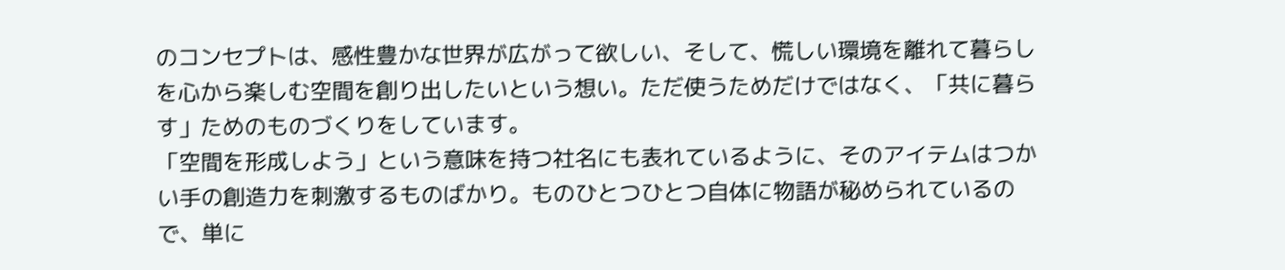のコンセプトは、感性豊かな世界が広がって欲しい、そして、慌しい環境を離れて暮らしを心から楽しむ空間を創り出したいという想い。ただ使うためだけではなく、「共に暮らす」ためのものづくりをしています。
「空間を形成しよう」という意味を持つ社名にも表れているように、そのアイテムはつかい手の創造力を刺激するものばかり。ものひとつひとつ自体に物語が秘められているので、単に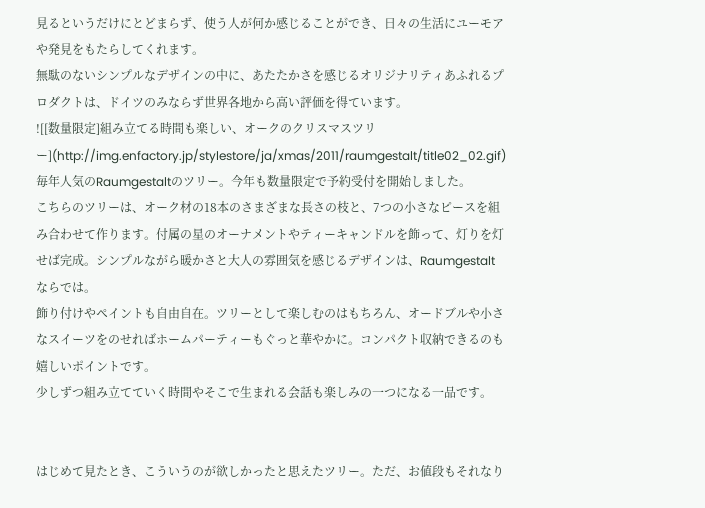見るというだけにとどまらず、使う人が何か感じることができ、日々の生活にユーモアや発見をもたらしてくれます。
無駄のないシンプルなデザインの中に、あたたかさを感じるオリジナリティあふれるプロダクトは、ドイツのみならず世界各地から高い評価を得ています。
![[数量限定]組み立てる時間も楽しい、オークのクリスマスツリー](http://img.enfactory.jp/stylestore/ja/xmas/2011/raumgestalt/title02_02.gif)
毎年人気のRaumgestaltのツリー。今年も数量限定で予約受付を開始しました。
こちらのツリーは、オーク材の18本のさまざまな長さの枝と、7つの小さなピースを組み合わせて作ります。付属の星のオーナメントやティーキャンドルを飾って、灯りを灯せば完成。シンプルながら暖かさと大人の雰囲気を感じるデザインは、Raumgestaltならでは。
飾り付けやペイントも自由自在。ツリーとして楽しむのはもちろん、オードブルや小さなスイーツをのせればホームパーティーもぐっと華やかに。コンパクト収納できるのも嬉しいポイントです。
少しずつ組み立てていく時間やそこで生まれる会話も楽しみの一つになる一品です。


はじめて見たとき、こういうのが欲しかったと思えたツリー。ただ、お値段もそれなり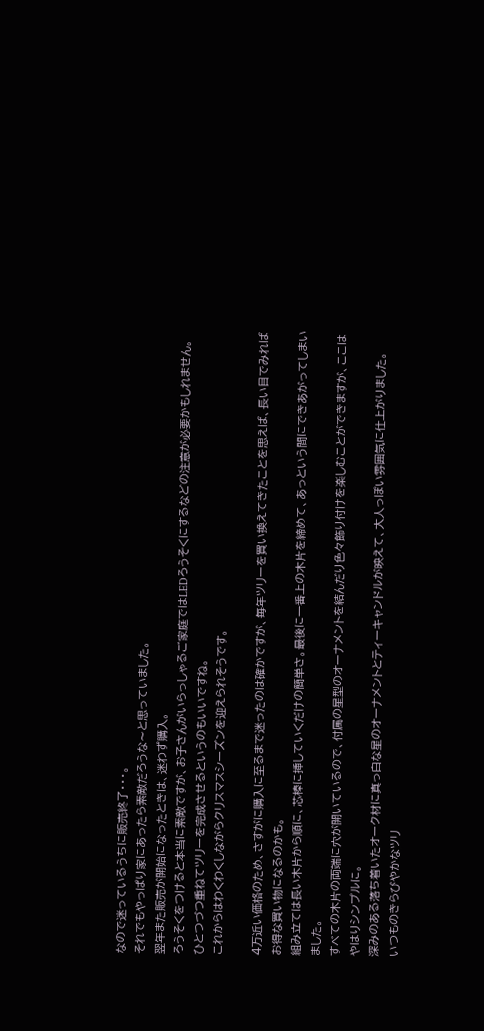なので迷っているうちに販売終了・・・。
それでもやっぱり家にあったら素敵だろうな〜と思っていました。
翌年また販売が開始になったときは、迷わず購入。
ろうそくをつけると本当に素敵ですが、お子さんがいらっしゃるご家庭ではLEDろうそくにするなどの注意が必要かもしれません。
ひとつづつ重ねてツリーを完成させるというのもいいですね。
これからはわくわくしながらクリスマスシーズンを迎えられそうです。

4万近い価格のため、さすがに購入に至るまで迷ったのは確かですが、毎年ツリーを買い換えてきたことを思えば、長い目でみればお得な買い物になるのかも。
組み立ては長い木片から順に、芯棒に挿していくだけの簡単さ。最後に一番上の木片を締めて、あっという間にできあがってしまいました。
すべての木片の両端に穴が開いているので、付属の星型のオーナメントを結んだり色々飾り付けを楽しむことができますが、ここはやはりシンプルに。
深みのある落ち着いたオーク材に真っ白な星のオーナメントとティーキャンドルが映えて、大人っぽい雰囲気に仕上がりました。
いつものきらびやかなツリ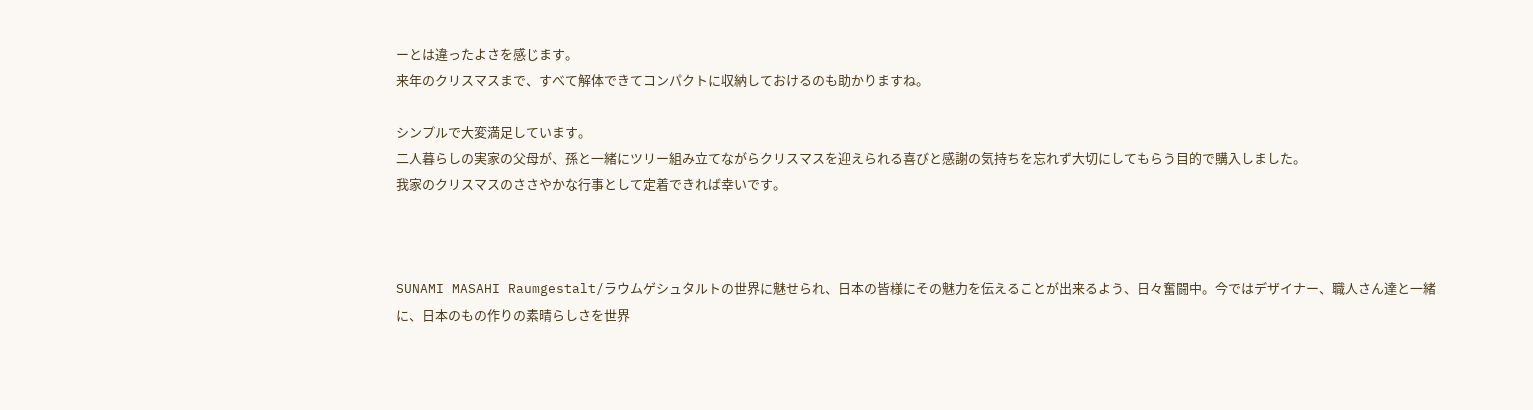ーとは違ったよさを感じます。
来年のクリスマスまで、すべて解体できてコンパクトに収納しておけるのも助かりますね。

シンプルで大変満足しています。
二人暮らしの実家の父母が、孫と一緒にツリー組み立てながらクリスマスを迎えられる喜びと感謝の気持ちを忘れず大切にしてもらう目的で購入しました。
我家のクリスマスのささやかな行事として定着できれば幸いです。



SUNAMI MASAHI Raumgestalt/ラウムゲシュタルトの世界に魅せられ、日本の皆様にその魅力を伝えることが出来るよう、日々奮闘中。今ではデザイナー、職人さん達と一緒に、日本のもの作りの素晴らしさを世界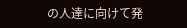の人達に向けて発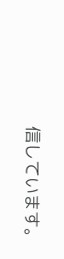信しています。